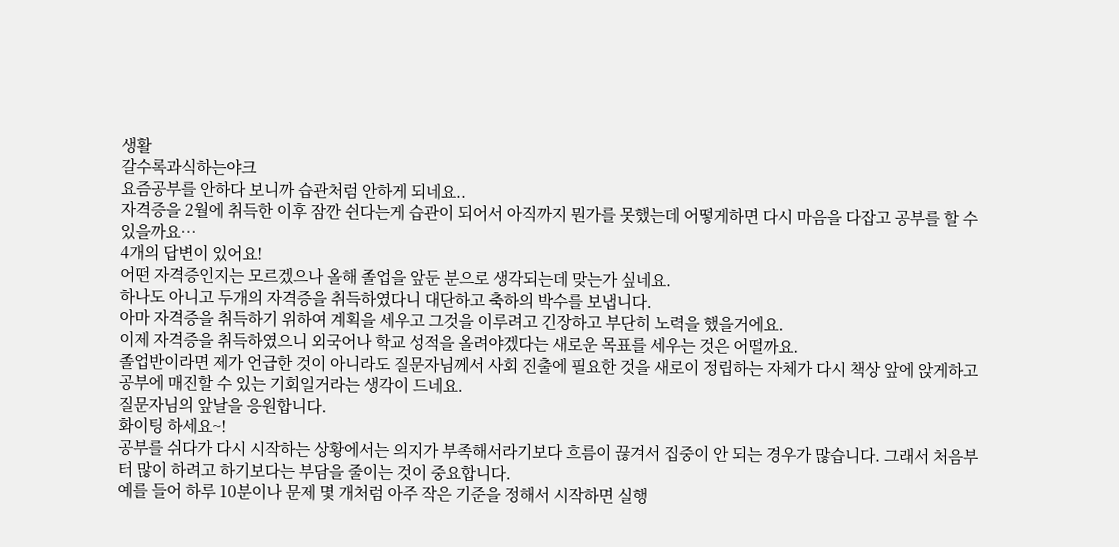생활
갈수록과식하는야크
요즘공부를 안하다 보니까 습관처럼 안하게 되네요..
자격증을 2월에 취득한 이후 잠깐 쉰다는게 습관이 되어서 아직까지 뭔가를 못했는데 어떻게하면 다시 마음을 다잡고 공부를 할 수 있을까요…
4개의 답변이 있어요!
어떤 자격증인지는 모르겠으나 올해 졸업을 앞둔 분으로 생각되는데 맞는가 싶네요.
하나도 아니고 두개의 자격증을 취득하였다니 대단하고 축하의 박수를 보냅니다.
아마 자격증을 취득하기 위하여 계획을 세우고 그것을 이루려고 긴장하고 부단히 노력을 했을거에요.
이제 자격증을 취득하였으니 외국어나 학교 성적을 올려야겠다는 새로운 목표를 세우는 것은 어떨까요.
졸업반이라면 제가 언급한 것이 아니라도 질문자님께서 사회 진출에 필요한 것을 새로이 정립하는 자체가 다시 책상 앞에 앉게하고 공부에 매진할 수 있는 기회일거라는 생각이 드네요.
질문자님의 앞날을 응원합니다.
화이팅 하세요~!
공부를 쉬다가 다시 시작하는 상황에서는 의지가 부족해서라기보다 흐름이 끊겨서 집중이 안 되는 경우가 많습니다. 그래서 처음부터 많이 하려고 하기보다는 부담을 줄이는 것이 중요합니다.
예를 들어 하루 10분이나 문제 몇 개처럼 아주 작은 기준을 정해서 시작하면 실행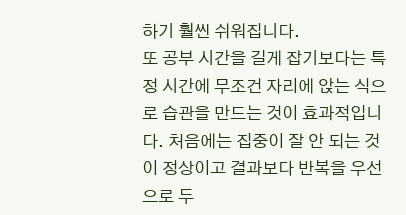하기 훨씬 쉬워집니다.
또 공부 시간을 길게 잡기보다는 특정 시간에 무조건 자리에 앉는 식으로 습관을 만드는 것이 효과적입니다. 처음에는 집중이 잘 안 되는 것이 정상이고 결과보다 반복을 우선으로 두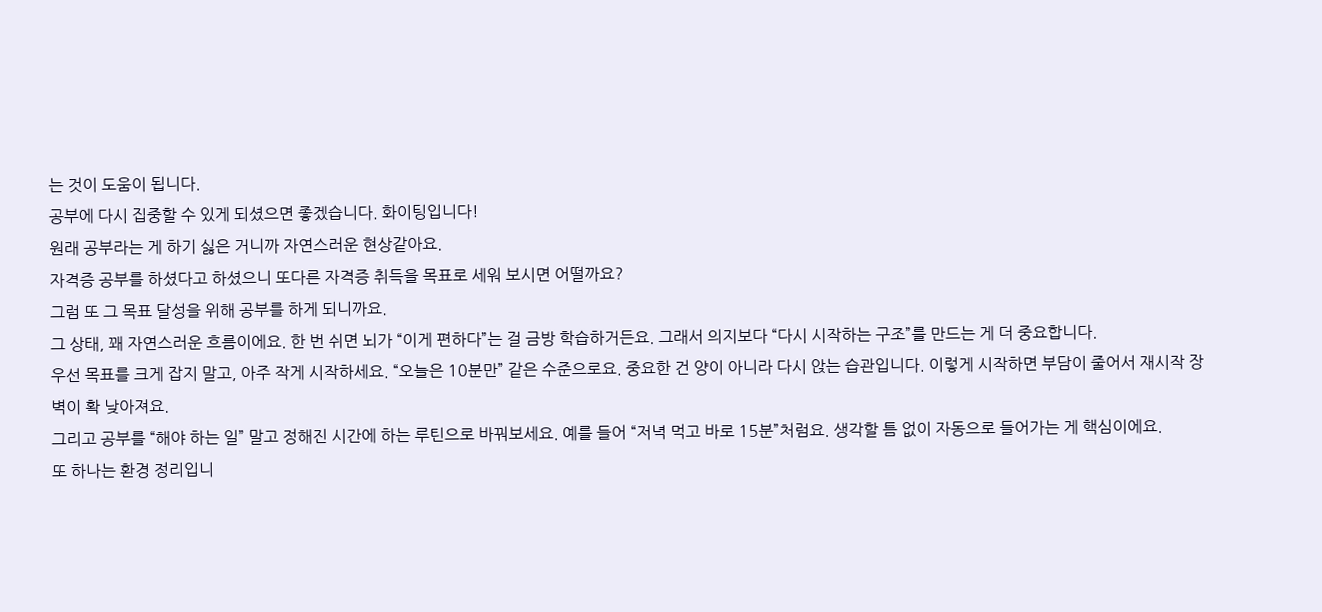는 것이 도움이 됩니다.
공부에 다시 집중할 수 있게 되셨으면 좋겠습니다. 화이팅입니다!
원래 공부라는 게 하기 싫은 거니까 자연스러운 현상같아요.
자격증 공부를 하셨다고 하셨으니 또다른 자격증 취득을 목표로 세워 보시면 어떨까요?
그럼 또 그 목표 달성을 위해 공부를 하게 되니까요.
그 상태, 꽤 자연스러운 흐름이에요. 한 번 쉬면 뇌가 “이게 편하다”는 걸 금방 학습하거든요. 그래서 의지보다 “다시 시작하는 구조”를 만드는 게 더 중요합니다.
우선 목표를 크게 잡지 말고, 아주 작게 시작하세요. “오늘은 10분만” 같은 수준으로요. 중요한 건 양이 아니라 다시 앉는 습관입니다. 이렇게 시작하면 부담이 줄어서 재시작 장벽이 확 낮아져요.
그리고 공부를 “해야 하는 일” 말고 정해진 시간에 하는 루틴으로 바꿔보세요. 예를 들어 “저녁 먹고 바로 15분”처럼요. 생각할 틈 없이 자동으로 들어가는 게 핵심이에요.
또 하나는 환경 정리입니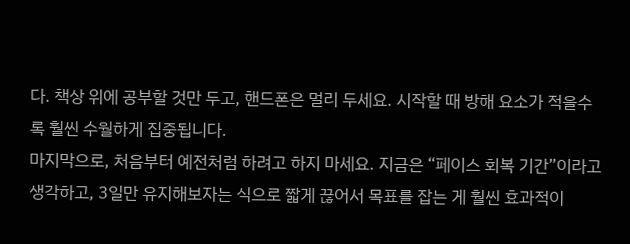다. 책상 위에 공부할 것만 두고, 핸드폰은 멀리 두세요. 시작할 때 방해 요소가 적을수록 훨씬 수월하게 집중됩니다.
마지막으로, 처음부터 예전처럼 하려고 하지 마세요. 지금은 “페이스 회복 기간”이라고 생각하고, 3일만 유지해보자는 식으로 짧게 끊어서 목표를 잡는 게 훨씬 효과적이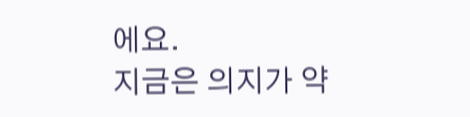에요.
지금은 의지가 약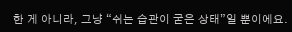한 게 아니라, 그냥 “쉬는 습관이 굳은 상태”일 뿐이에요.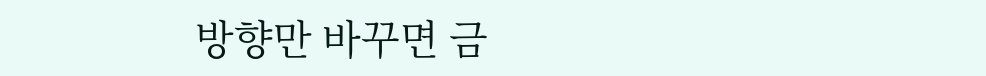방향만 바꾸면 금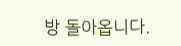방 돌아옵니다.